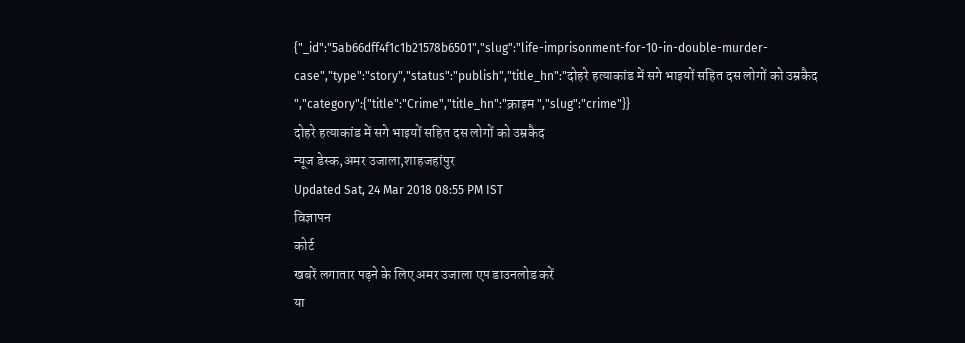{"_id":"5ab66dff4f1c1b21578b6501","slug":"life-imprisonment-for-10-in-double-murder-case","type":"story","status":"publish","title_hn":"दोहरे हत्याकांड में सगे भाइयों सहित दस लोगों को उम्रकैद ","category":{"title":"Crime","title_hn":"क्राइम ","slug":"crime"}}
दोहरे हत्याकांड में सगे भाइयों सहित दस लोगों को उम्रकैद
न्यूज डेस्क,अमर उजाला,शाहजहांपुर
Updated Sat, 24 Mar 2018 08:55 PM IST
विज्ञापन
कोर्ट
खबरें लगातार पढ़ने के लिए अमर उजाला एप डाउनलोड करें
या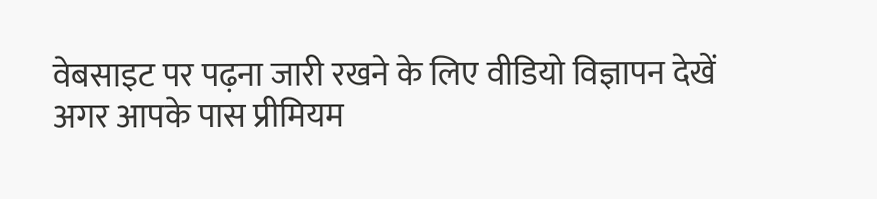वेबसाइट पर पढ़ना जारी रखने के लिए वीडियो विज्ञापन देखें
अगर आपके पास प्रीमियम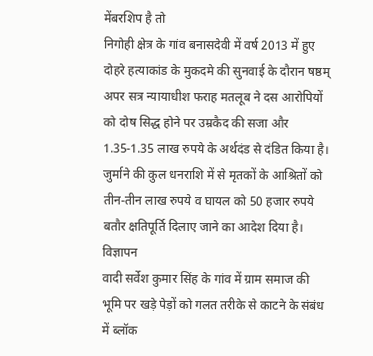मेंबरशिप है तो
निगोही क्षेत्र के गांव बनासदेवी में वर्ष 2013 में हुए दोहरे हत्याकांड के मुकदमे की सुनवाई के दौरान षष्ठम् अपर सत्र न्यायाधीश फराह मतलूब ने दस आरोपियों को दोष सिद्ध होने पर उम्रकैद की सजा और 1.35-1.35 लाख रुपये के अर्थदंड से दंडित किया है। जुर्माने की कुल धनराशि में से मृतकों के आश्रितों को तीन-तीन लाख रुपये व घायल को 50 हजार रुपये बतौर क्षतिपूर्ति दिलाए जाने का आदेश दिया है।
विज्ञापन
वादी सर्वेश कुमार सिंह के गांव में ग्राम समाज की भूमि पर खड़े पेड़ों को गलत तरीके से काटने के संबंध में ब्लॉक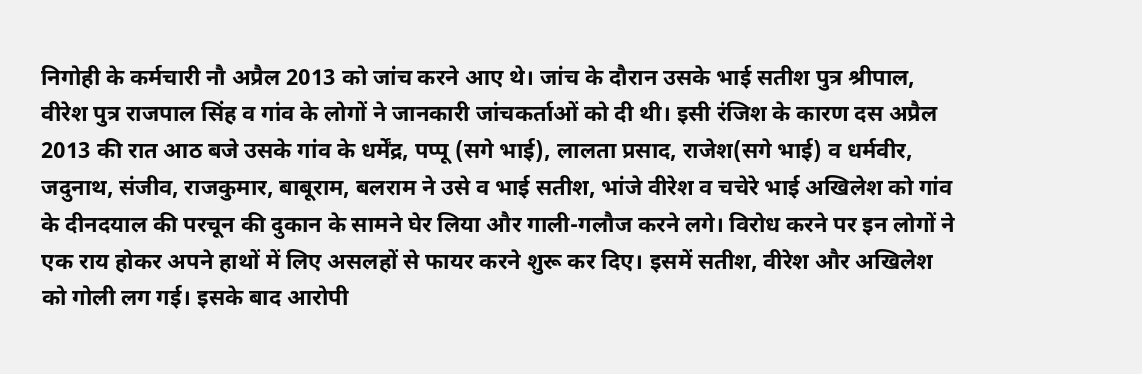निगोही के कर्मचारी नौ अप्रैल 2013 को जांच करने आए थे। जांच के दौरान उसके भाई सतीश पुत्र श्रीपाल, वीरेश पुत्र राजपाल सिंह व गांव के लोगों ने जानकारी जांचकर्ताओं को दी थी। इसी रंजिश के कारण दस अप्रैल 2013 की रात आठ बजे उसके गांव के धर्मेंद्र, पप्पू (सगे भाई), लालता प्रसाद, राजेश(सगे भाई) व धर्मवीर, जदुनाथ, संजीव, राजकुमार, बाबूराम, बलराम ने उसे व भाई सतीश, भांजे वीरेश व चचेरे भाई अखिलेश को गांव के दीनदयाल की परचून की दुकान के सामने घेर लिया और गाली-गलौज करने लगे। विरोध करने पर इन लोगों ने एक राय होकर अपने हाथों में लिए असलहों से फायर करने शुरू कर दिए। इसमें सतीश, वीरेश और अखिलेश को गोली लग गई। इसके बाद आरोपी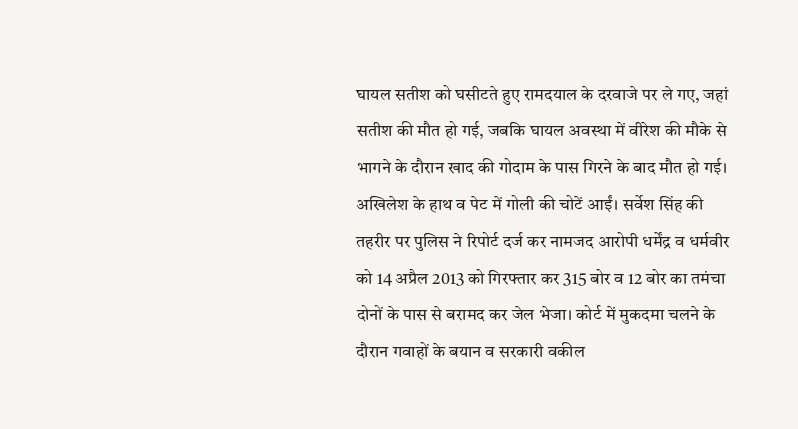घायल सतीश को घसीटते हुए रामदयाल के दरवाजे पर ले गए, जहां सतीश की मौत हो गई, जबकि घायल अवस्था में वीरेश की मौके से भागने के दौरान खाद की गोदाम के पास गिरने के बाद मौत हो गई। अखिलेश के हाथ व पेट में गोली की चोटें आईं। सर्वेश सिंह की तहरीर पर पुलिस ने रिपोर्ट दर्ज कर नामजद आरोपी धर्मेंद्र व धर्मवीर को 14 अप्रैल 2013 को गिरफ्तार कर 315 बोर व 12 बोर का तमंचा दोनों के पास से बरामद कर जेल भेजा। कोर्ट में मुकदमा चलने के दौरान गवाहों के बयान व सरकारी वकील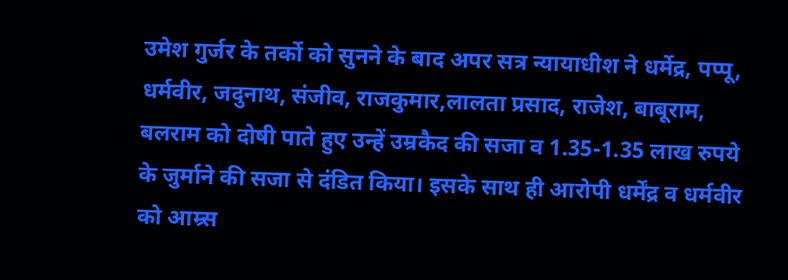उमेश गुर्जर के तर्को को सुनने के बाद अपर सत्र न्यायाधीश ने धर्मेद्र, पप्पू, धर्मवीर, जदुनाथ, संजीव, राजकुमार,लालता प्रसाद, राजेश, बाबूराम, बलराम को दोषी पाते हुए उन्हें उम्रकैद की सजा व 1.35-1.35 लाख रुपये के जुर्माने की सजा से दंडित किया। इसके साथ ही आरोपी धर्मेंद्र व धर्मवीर को आम्र्स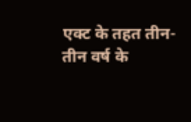एक्ट के तहत तीन-तीन वर्ष के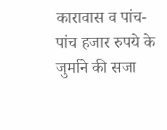कारावास व पांच-पांच हजार रुपये के जुर्माने की सजा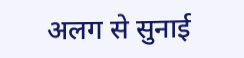अलग से सुनाई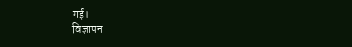गई।
विज्ञापन